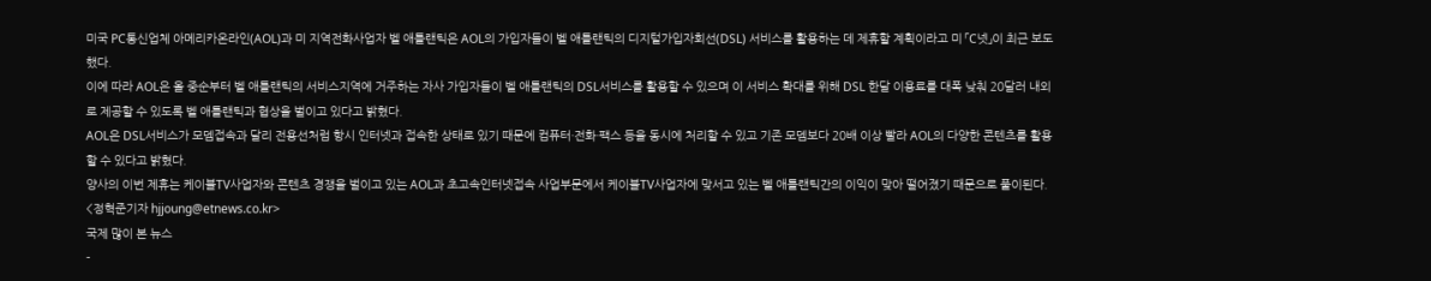미국 PC통신업체 아메리카온라인(AOL)과 미 지역전화사업자 벨 애틀랜틱은 AOL의 가입자들이 벨 애틀랜틱의 디지털가입자회선(DSL) 서비스를 활용하는 데 제휴할 계획이라고 미 「C넷」이 최근 보도했다.
이에 따라 AOL은 올 중순부터 벨 애틀랜틱의 서비스지역에 거주하는 자사 가입자들이 벨 애틀랜틱의 DSL서비스를 활용할 수 있으며 이 서비스 확대를 위해 DSL 한달 이용료를 대폭 낮춰 20달러 내외로 제공할 수 있도록 벨 애틀랜틱과 협상을 벌이고 있다고 밝혔다.
AOL은 DSL서비스가 모뎀접속과 달리 전용선처럼 항시 인터넷과 접속한 상태로 있기 때문에 컴퓨터·전화·팩스 등을 동시에 처리할 수 있고 기존 모뎀보다 20배 이상 빨라 AOL의 다양한 콘텐츠를 활용할 수 있다고 밝혔다.
양사의 이번 제휴는 케이블TV사업자와 콘텐츠 경쟁을 벌이고 있는 AOL과 초고속인터넷접속 사업부문에서 케이블TV사업자에 맞서고 있는 벨 애틀랜틱간의 이익이 맞아 떨어졌기 때문으로 풀이된다.
<정혁준기자 hjjoung@etnews.co.kr>
국제 많이 본 뉴스
-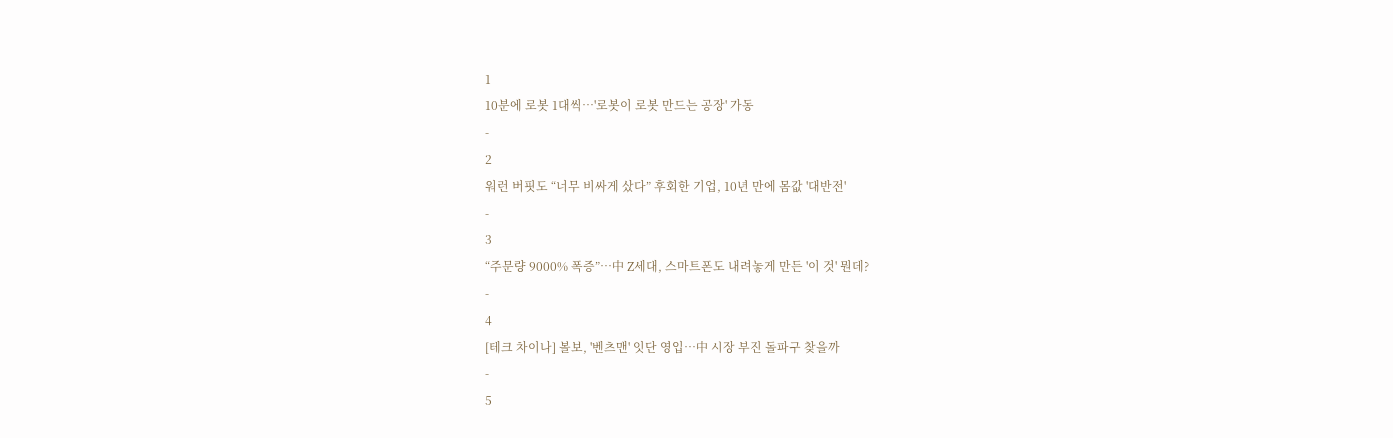1
10분에 로봇 1대씩…'로봇이 로봇 만드는 공장' 가동
-
2
워런 버핏도 “너무 비싸게 샀다” 후회한 기업, 10년 만에 몸값 '대반전'
-
3
“주문량 9000% 폭증”…中 Z세대, 스마트폰도 내려놓게 만든 '이 것' 뭔데?
-
4
[테크 차이나] 볼보, '벤츠맨' 잇단 영입…中 시장 부진 돌파구 찾을까
-
5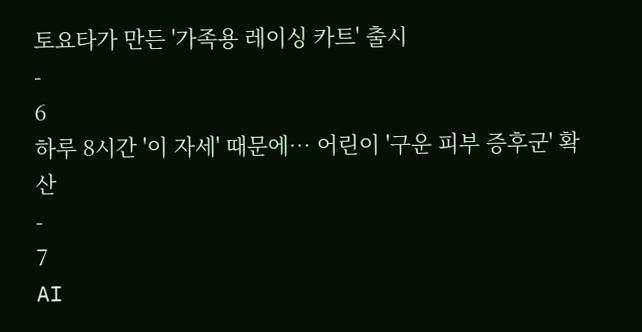토요타가 만든 '가족용 레이싱 카트' 출시
-
6
하루 8시간 '이 자세' 때문에… 어린이 '구운 피부 증후군' 확산
-
7
AI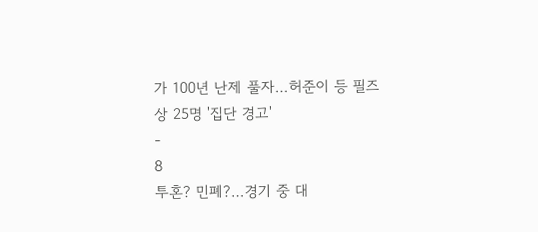가 100년 난제 풀자…허준이 등 필즈상 25명 '집단 경고'
-
8
투혼? 민폐?…경기 중 대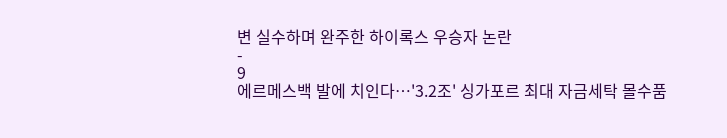변 실수하며 완주한 하이록스 우승자 논란
-
9
에르메스백 발에 치인다…'3.2조' 싱가포르 최대 자금세탁 몰수품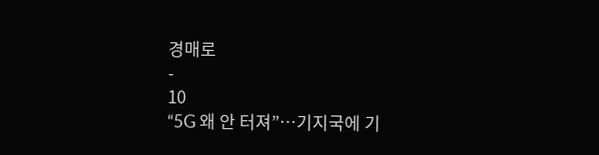경매로
-
10
“5G 왜 안 터져”…기지국에 기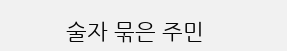술자 묶은 주민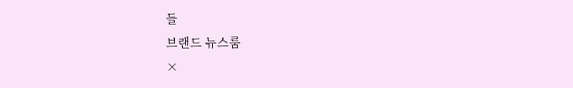들
브랜드 뉴스룸
×